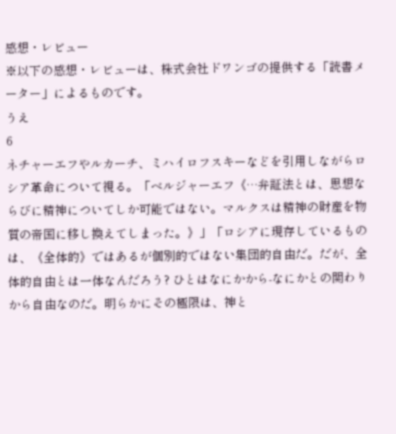感想・レビュー
※以下の感想・レビューは、株式会社ドワンゴの提供する「読書メーター」によるものです。
うえ
6
ネチャーエフやルカーチ、ミハイロフスキーなどを引用しながらロシア革命について視る。「ベルジャーエフ《…弁証法とは、思想ならびに精神についてしか可能ではない。マルクスは精神の財産を物質の帝国に移し換えてしまった。》」「ロシアに現存しているものは、《全体的》ではあるが個別的ではない集団的自由だ。だが、全体的自由とは一体なんだろう? ひとはなにかから‐なにかとの関わりから自由なのだ。明らかにその極限は、神と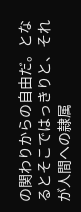の関わりからの自由だ。となるとそこではっきりと、それが人間への隷属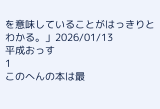を意味していることがはっきりとわかる。」2026/01/13
平成おっす
1
このへんの本は最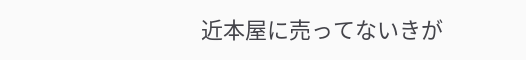近本屋に売ってないきが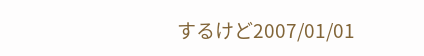するけど2007/01/01